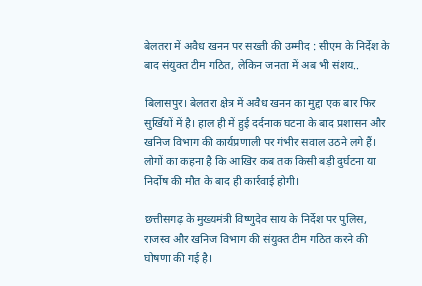बेलतरा में अवैध खनन पर सख्ती की उम्मीद : सीएम के निर्देश के बाद संयुक्त टीम गठित, लेकिन जनता में अब भी संशय..

बिलासपुर। बेलतरा क्षेत्र में अवैध खनन का मुद्दा एक बार फिर सुर्खियों में है। हाल ही में हुई दर्दनाक घटना के बाद प्रशासन और खनिज विभाग की कार्यप्रणाली पर गंभीर सवाल उठने लगे हैं। लोगों का कहना है कि आखिर कब तक किसी बड़ी दुर्घटना या निर्दोष की मौत के बाद ही कार्रवाई होगी।

छत्तीसगढ़ के मुख्यमंत्री विष्णुदेव साय के निर्देश पर पुलिस, राजस्व और खनिज विभाग की संयुक्त टीम गठित करने की घोषणा की गई है।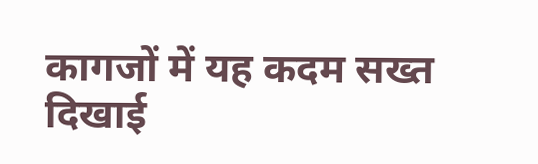कागजों में यह कदम सख्त दिखाई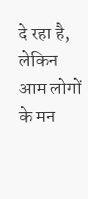दे रहा है, लेकिन आम लोगों के मन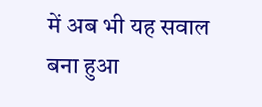में अब भी यह सवाल बना हुआ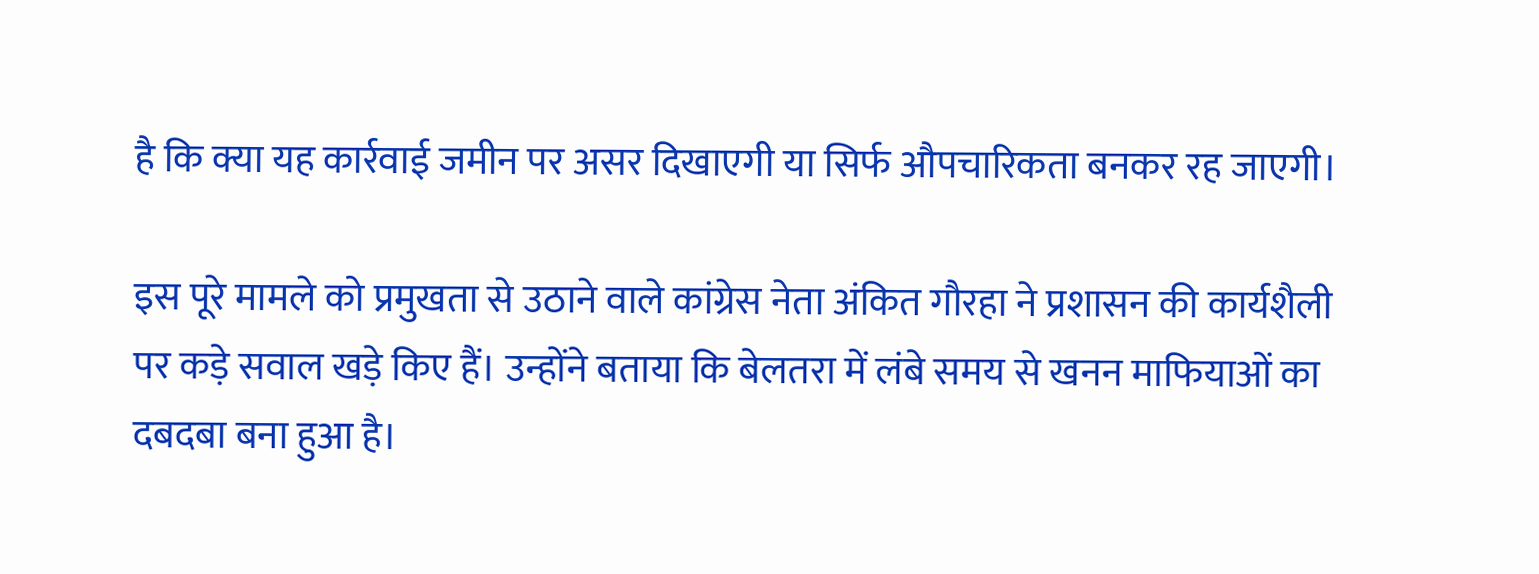है कि क्या यह कार्रवाई जमीन पर असर दिखाएगी या सिर्फ औपचारिकता बनकर रह जाएगी।

इस पूरे मामले को प्रमुखता से उठाने वाले कांग्रेस नेता अंकित गौरहा ने प्रशासन की कार्यशैली पर कड़े सवाल खड़े किए हैं। उन्होंने बताया कि बेलतरा में लंबे समय से खनन माफियाओं का दबदबा बना हुआ है।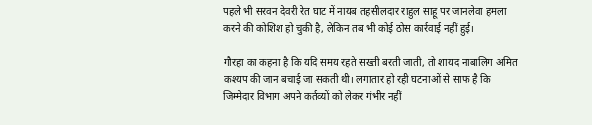पहले भी सरवन देवरी रेत घाट में नायब तहसीलदार राहुल साहू पर जानलेवा हमला करने की कोशिश हो चुकी है, लेकिन तब भी कोई ठोस कार्रवाई नहीं हुई।

गौरहा का कहना है कि यदि समय रहते सख्ती बरती जाती, तो शायद नाबालिग अमित कश्यप की जान बचाई जा सकती थी। लगातार हो रही घटनाओं से साफ है कि जिम्मेदार विभाग अपने कर्तव्यों को लेकर गंभीर नहीं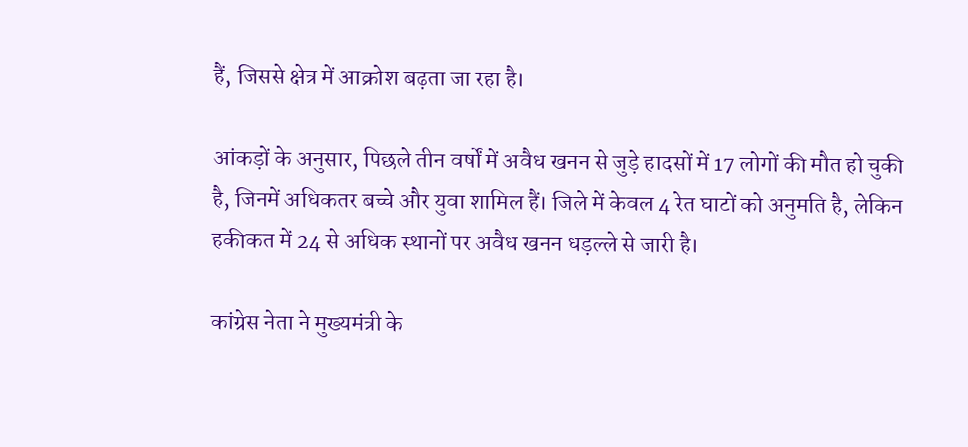हैं, जिससे क्षेत्र में आक्रोश बढ़ता जा रहा है।

आंकड़ों के अनुसार, पिछले तीन वर्षों में अवैध खनन से जुड़े हादसों में 17 लोगों की मौत हो चुकी है, जिनमें अधिकतर बच्चे और युवा शामिल हैं। जिले में केवल 4 रेत घाटों को अनुमति है, लेकिन हकीकत में 24 से अधिक स्थानों पर अवैध खनन धड़ल्ले से जारी है।

कांग्रेस नेता ने मुख्यमंत्री के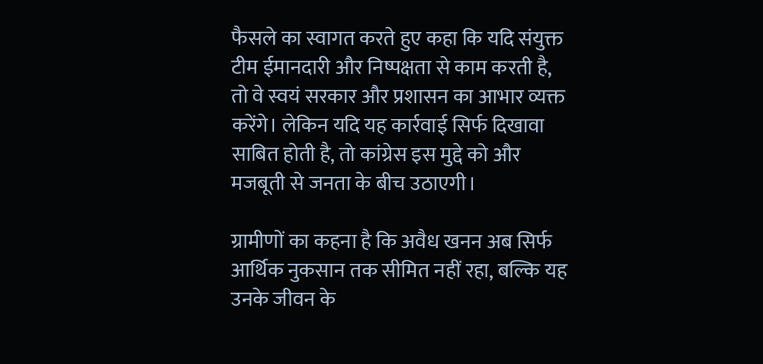फैसले का स्वागत करते हुए कहा कि यदि संयुक्त टीम ईमानदारी और निष्पक्षता से काम करती है, तो वे स्वयं सरकार और प्रशासन का आभार व्यक्त करेंगे। लेकिन यदि यह कार्रवाई सिर्फ दिखावा साबित होती है, तो कांग्रेस इस मुद्दे को और मजबूती से जनता के बीच उठाएगी।

ग्रामीणों का कहना है कि अवैध खनन अब सिर्फ आर्थिक नुकसान तक सीमित नहीं रहा, बल्कि यह उनके जीवन के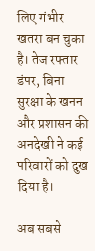लिए गंभीर खतरा बन चुका है। तेज रफ्तार डंपर, बिना सुरक्षा के खनन और प्रशासन की अनदेखी ने कई परिवारों को दुख दिया है।

अब सबसे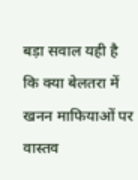बड़ा सवाल यही है कि क्या बेलतरा में खनन माफियाओं पर वास्तव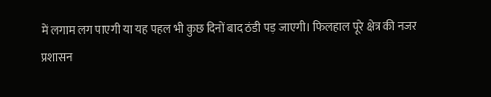में लगाम लग पाएगी या यह पहल भी कुछ दिनों बाद ठंडी पड़ जाएगी। फिलहाल पूरे क्षेत्र की नजर प्रशासन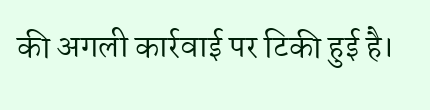की अगली कार्रवाई पर टिकी हुई है।